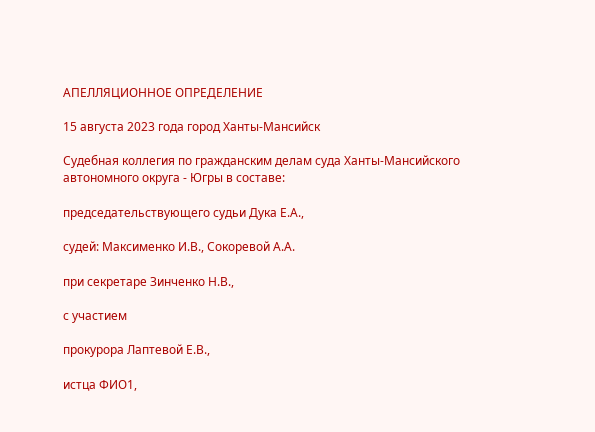АПЕЛЛЯЦИОННОЕ ОПРЕДЕЛЕНИЕ

15 августа 2023 года город Ханты-Мансийск

Судебная коллегия по гражданским делам суда Ханты-Мансийского автономного округа - Югры в составе:

председательствующего судьи Дука Е.А.,

судей: Максименко И.В., Сокоревой А.А.

при секретаре Зинченко Н.В.,

с участием

прокурора Лаптевой Е.В.,

истца ФИО1,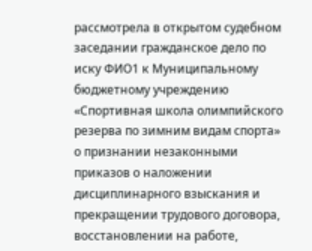рассмотрела в открытом судебном заседании гражданское дело по иску ФИО1 к Муниципальному бюджетному учреждению «Спортивная школа олимпийского резерва по зимним видам спорта» о признании незаконными приказов о наложении дисциплинарного взыскания и прекращении трудового договора, восстановлении на работе,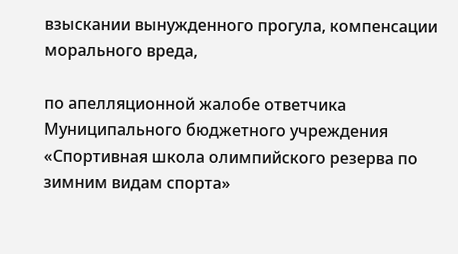взыскании вынужденного прогула, компенсации морального вреда,

по апелляционной жалобе ответчика Муниципального бюджетного учреждения «Спортивная школа олимпийского резерва по зимним видам спорта»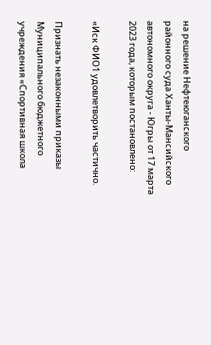на решение Нефтеюганского районного суда Ханты-Мансийского автономного округа - Югры от 17 марта 2023 года, которым постановлено:

«Иск ФИО1 удовлетворить частично.

Признать незаконными приказы Муниципального бюджетного учреждения «Спортивная школа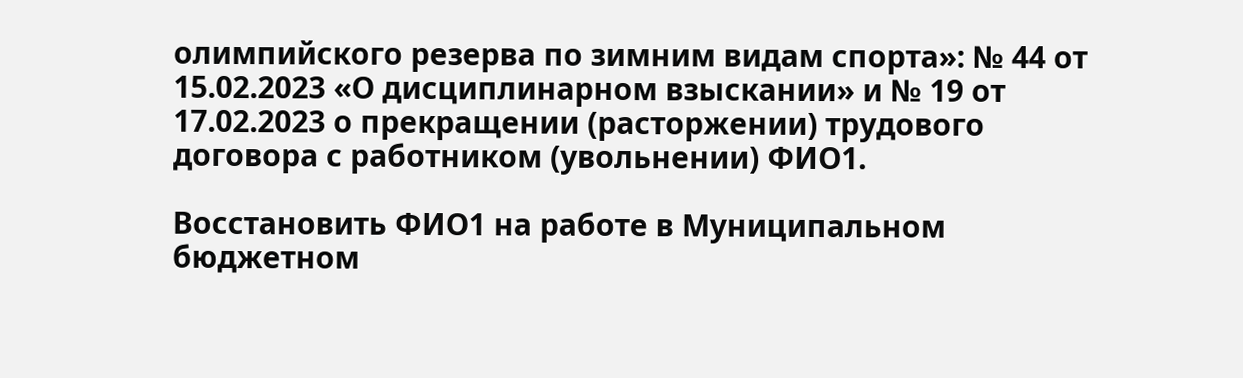олимпийского резерва по зимним видам спорта»: № 44 от 15.02.2023 «О дисциплинарном взыскании» и № 19 от 17.02.2023 о прекращении (расторжении) трудового договора с работником (увольнении) ФИО1.

Восстановить ФИО1 на работе в Муниципальном бюджетном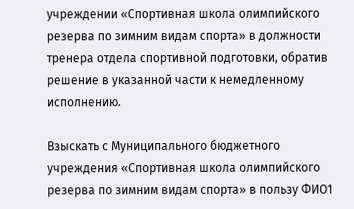учреждении «Спортивная школа олимпийского резерва по зимним видам спорта» в должности тренера отдела спортивной подготовки, обратив решение в указанной части к немедленному исполнению.

Взыскать с Муниципального бюджетного учреждения «Спортивная школа олимпийского резерва по зимним видам спорта» в пользу ФИО1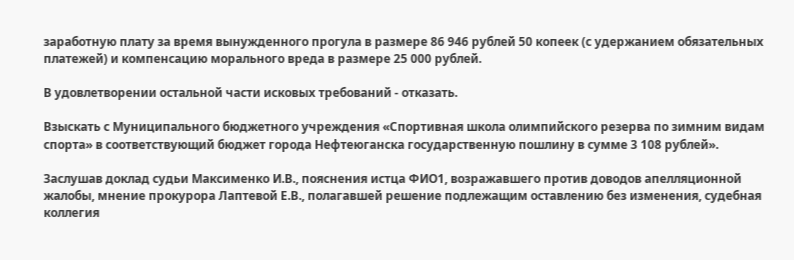заработную плату за время вынужденного прогула в размере 86 946 рублей 50 копеек (с удержанием обязательных платежей) и компенсацию морального вреда в размере 25 000 рублей.

В удовлетворении остальной части исковых требований - отказать.

Взыскать с Муниципального бюджетного учреждения «Спортивная школа олимпийского резерва по зимним видам спорта» в соответствующий бюджет города Нефтеюганска государственную пошлину в сумме 3 108 рублей».

Заслушав доклад судьи Максименко И.В., пояснения истца ФИО1, возражавшего против доводов апелляционной жалобы, мнение прокурора Лаптевой Е.В., полагавшей решение подлежащим оставлению без изменения, судебная коллегия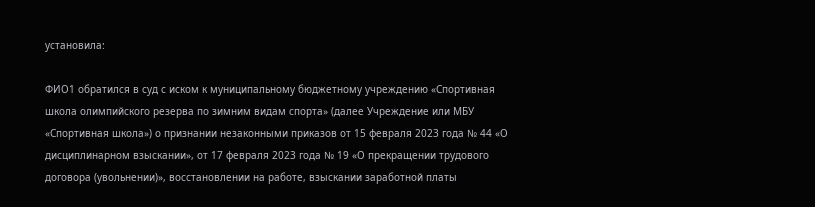установила:

ФИО1 обратился в суд с иском к муниципальному бюджетному учреждению «Спортивная школа олимпийского резерва по зимним видам спорта» (далее Учреждение или МБУ «Спортивная школа») о признании незаконными приказов от 15 февраля 2023 года № 44 «О дисциплинарном взыскании», от 17 февраля 2023 года № 19 «О прекращении трудового договора (увольнении)», восстановлении на работе, взыскании заработной платы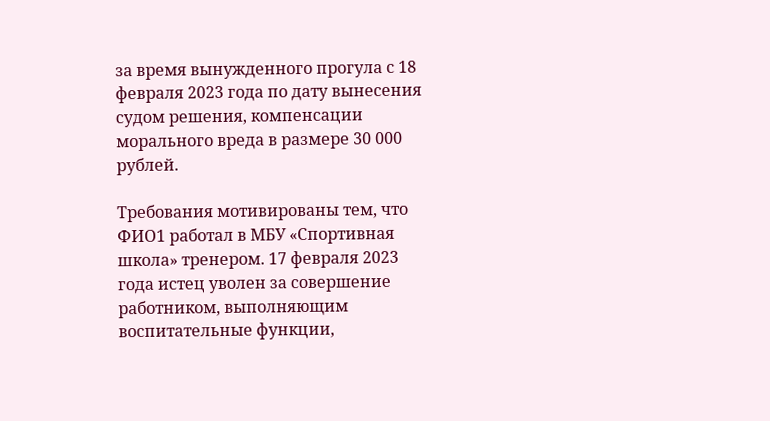за время вынужденного прогула с 18 февраля 2023 года по дату вынесения судом решения, компенсации морального вреда в размере 30 000 рублей.

Требования мотивированы тем, что ФИО1 работал в МБУ «Спортивная школа» тренером. 17 февраля 2023 года истец уволен за совершение работником, выполняющим воспитательные функции,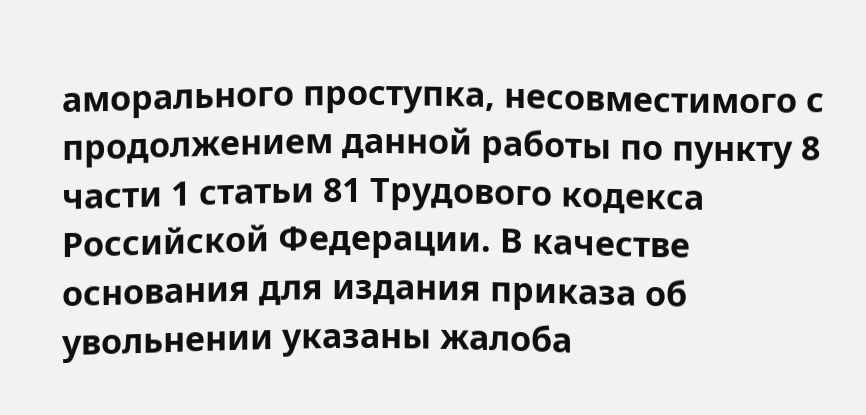аморального проступка, несовместимого с продолжением данной работы по пункту 8 части 1 статьи 81 Трудового кодекса Российской Федерации. В качестве основания для издания приказа об увольнении указаны жалоба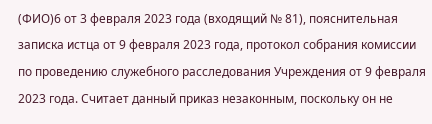(ФИО)6 от 3 февраля 2023 года (входящий № 81), пояснительная записка истца от 9 февраля 2023 года, протокол собрания комиссии по проведению служебного расследования Учреждения от 9 февраля 2023 года. Считает данный приказ незаконным, поскольку он не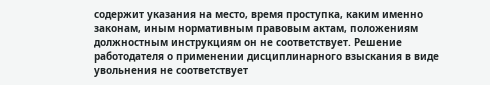содержит указания на место, время проступка, каким именно законам, иным нормативным правовым актам, положениям должностным инструкциям он не соответствует. Решение работодателя о применении дисциплинарного взыскания в виде увольнения не соответствует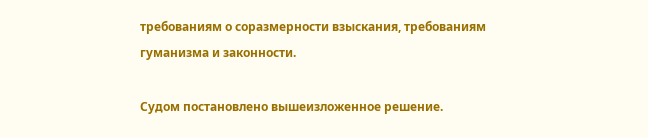требованиям о соразмерности взыскания, требованиям гуманизма и законности.

Судом постановлено вышеизложенное решение.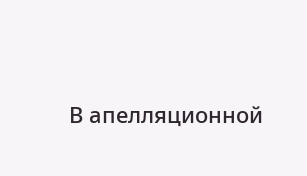В апелляционной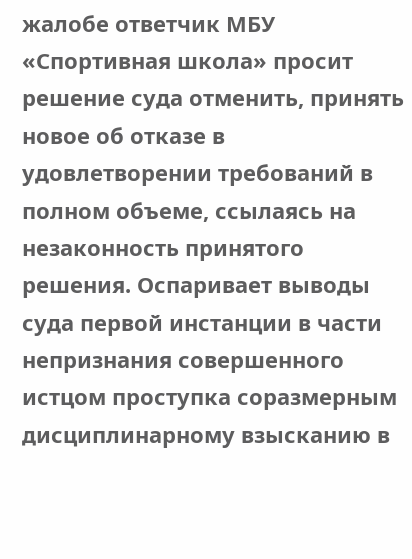жалобе ответчик МБУ «Спортивная школа» просит решение суда отменить, принять новое об отказе в удовлетворении требований в полном объеме, ссылаясь на незаконность принятого решения. Оспаривает выводы суда первой инстанции в части непризнания совершенного истцом проступка соразмерным дисциплинарному взысканию в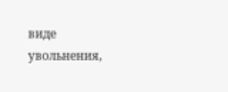виде увольнения,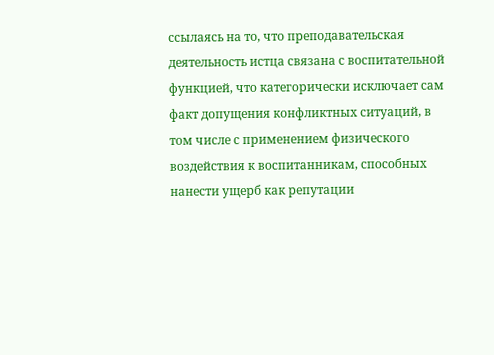ссылаясь на то, что преподавательская деятельность истца связана с воспитательной функцией, что категорически исключает сам факт допущения конфликтных ситуаций, в том числе с применением физического воздействия к воспитанникам, способных нанести ущерб как репутации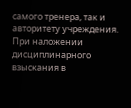самого тренера, так и авторитету учреждения. При наложении дисциплинарного взыскания в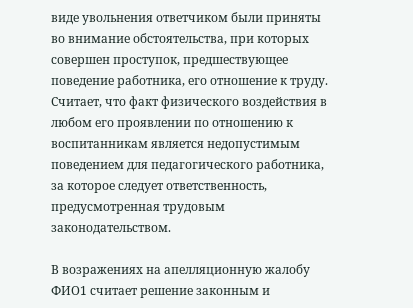виде увольнения ответчиком были приняты во внимание обстоятельства, при которых совершен проступок, предшествующее поведение работника, его отношение к труду. Считает, что факт физического воздействия в любом его проявлении по отношению к воспитанникам является недопустимым поведением для педагогического работника, за которое следует ответственность, предусмотренная трудовым законодательством.

В возражениях на апелляционную жалобу ФИО1 считает решение законным и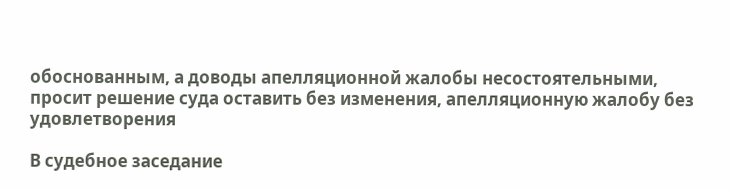обоснованным, а доводы апелляционной жалобы несостоятельными, просит решение суда оставить без изменения, апелляционную жалобу без удовлетворения

В судебное заседание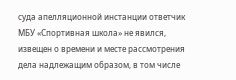суда апелляционной инстанции ответчик МБУ «Спортивная школа» не явился, извещен о времени и месте рассмотрения дела надлежащим образом, в том числе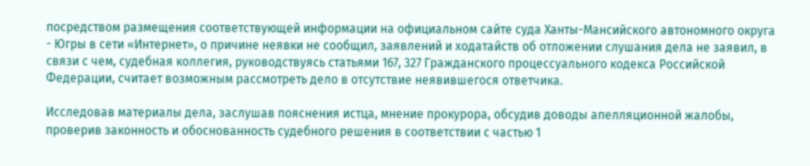посредством размещения соответствующей информации на официальном сайте суда Ханты-Мансийского автономного округа - Югры в сети «Интернет», о причине неявки не сообщил, заявлений и ходатайств об отложении слушания дела не заявил, в связи с чем, судебная коллегия, руководствуясь статьями 167, 327 Гражданского процессуального кодекса Российской Федерации, считает возможным рассмотреть дело в отсутствие неявившегося ответчика.

Исследовав материалы дела, заслушав пояснения истца, мнение прокурора, обсудив доводы апелляционной жалобы, проверив законность и обоснованность судебного решения в соответствии с частью 1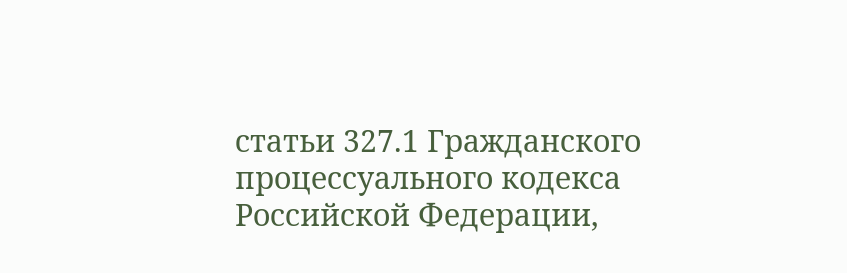статьи 327.1 Гражданского процессуального кодекса Российской Федерации,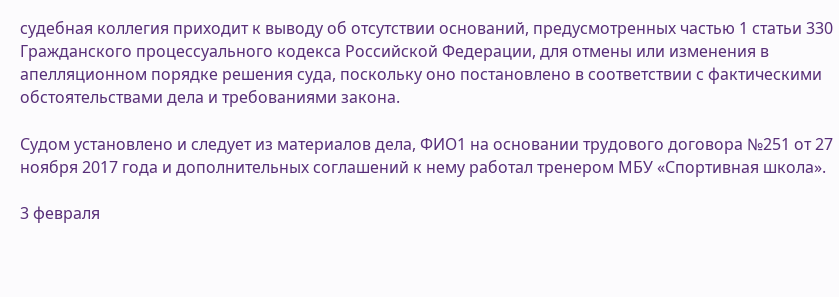судебная коллегия приходит к выводу об отсутствии оснований, предусмотренных частью 1 статьи 330 Гражданского процессуального кодекса Российской Федерации, для отмены или изменения в апелляционном порядке решения суда, поскольку оно постановлено в соответствии с фактическими обстоятельствами дела и требованиями закона.

Судом установлено и следует из материалов дела, ФИО1 на основании трудового договора №251 от 27 ноября 2017 года и дополнительных соглашений к нему работал тренером МБУ «Спортивная школа».

3 февраля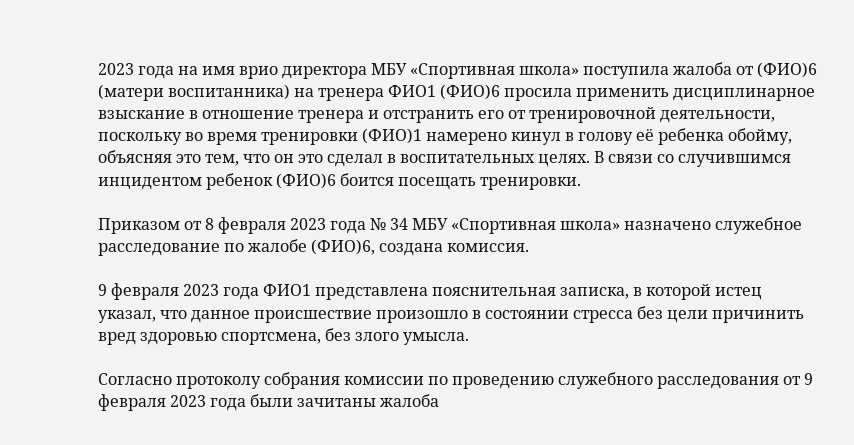2023 года на имя врио директора МБУ «Спортивная школа» поступила жалоба от (ФИО)6 (матери воспитанника) на тренера ФИО1 (ФИО)6 просила применить дисциплинарное взыскание в отношение тренера и отстранить его от тренировочной деятельности, поскольку во время тренировки (ФИО)1 намерено кинул в голову её ребенка обойму, объясняя это тем, что он это сделал в воспитательных целях. В связи со случившимся инцидентом ребенок (ФИО)6 боится посещать тренировки.

Приказом от 8 февраля 2023 года № 34 МБУ «Спортивная школа» назначено служебное расследование по жалобе (ФИО)6, создана комиссия.

9 февраля 2023 года ФИО1 представлена пояснительная записка, в которой истец указал, что данное происшествие произошло в состоянии стресса без цели причинить вред здоровью спортсмена, без злого умысла.

Согласно протоколу собрания комиссии по проведению служебного расследования от 9 февраля 2023 года были зачитаны жалоба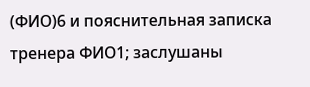(ФИО)6 и пояснительная записка тренера ФИО1; заслушаны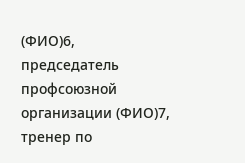(ФИО)6, председатель профсоюзной организации (ФИО)7, тренер по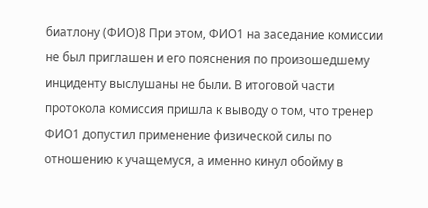биатлону (ФИО)8 При этом, ФИО1 на заседание комиссии не был приглашен и его пояснения по произошедшему инциденту выслушаны не были. В итоговой части протокола комиссия пришла к выводу о том, что тренер ФИО1 допустил применение физической силы по отношению к учащемуся, а именно кинул обойму в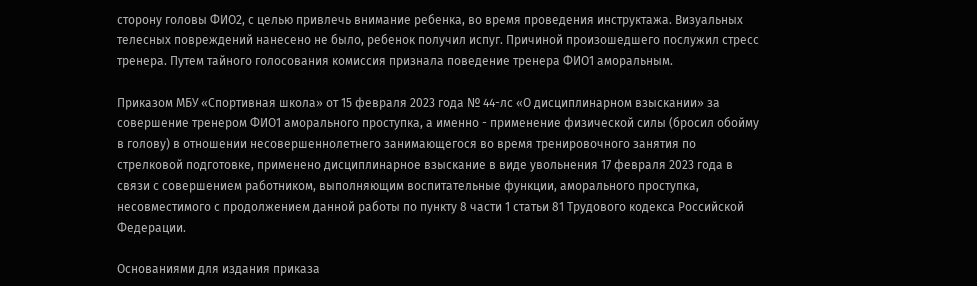сторону головы ФИО2, с целью привлечь внимание ребенка, во время проведения инструктажа. Визуальных телесных повреждений нанесено не было, ребенок получил испуг. Причиной произошедшего послужил стресс тренера. Путем тайного голосования комиссия признала поведение тренера ФИО1 аморальным.

Приказом МБУ «Спортивная школа» от 15 февраля 2023 года № 44-лс «О дисциплинарном взыскании» за совершение тренером ФИО1 аморального проступка, а именно - применение физической силы (бросил обойму в голову) в отношении несовершеннолетнего занимающегося во время тренировочного занятия по стрелковой подготовке, применено дисциплинарное взыскание в виде увольнения 17 февраля 2023 года в связи с совершением работником, выполняющим воспитательные функции, аморального проступка, несовместимого с продолжением данной работы по пункту 8 части 1 статьи 81 Трудового кодекса Российской Федерации.

Основаниями для издания приказа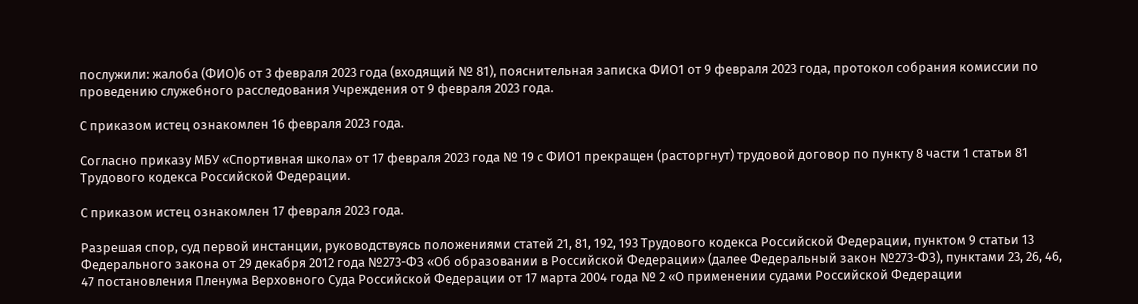послужили: жалоба (ФИО)6 от 3 февраля 2023 года (входящий № 81), пояснительная записка ФИО1 от 9 февраля 2023 года, протокол собрания комиссии по проведению служебного расследования Учреждения от 9 февраля 2023 года.

С приказом истец ознакомлен 16 февраля 2023 года.

Согласно приказу МБУ «Спортивная школа» от 17 февраля 2023 года № 19 с ФИО1 прекращен (расторгнут) трудовой договор по пункту 8 части 1 статьи 81 Трудового кодекса Российской Федерации.

С приказом истец ознакомлен 17 февраля 2023 года.

Разрешая спор, суд первой инстанции, руководствуясь положениями статей 21, 81, 192, 193 Трудового кодекса Российской Федерации, пунктом 9 статьи 13 Федерального закона от 29 декабря 2012 года №273-ФЗ «Об образовании в Российской Федерации» (далее Федеральный закон №273-ФЗ), пунктами 23, 26, 46, 47 постановления Пленума Верховного Суда Российской Федерации от 17 марта 2004 года № 2 «О применении судами Российской Федерации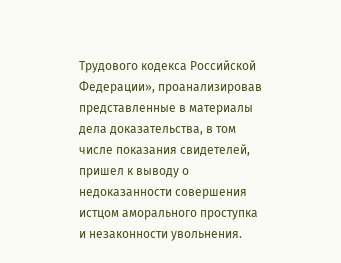Трудового кодекса Российской Федерации», проанализировав представленные в материалы дела доказательства, в том числе показания свидетелей, пришел к выводу о недоказанности совершения истцом аморального проступка и незаконности увольнения.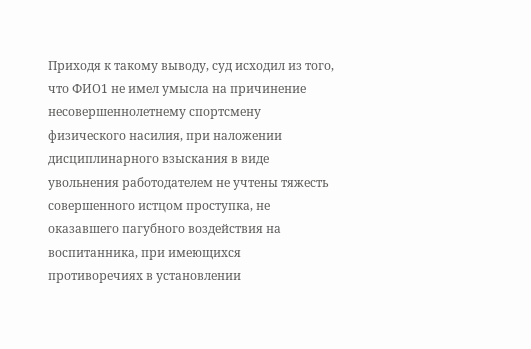Приходя к такому выводу, суд исходил из того, что ФИО1 не имел умысла на причинение несовершеннолетнему спортсмену физического насилия, при наложении дисциплинарного взыскания в виде увольнения работодателем не учтены тяжесть совершенного истцом проступка, не оказавшего пагубного воздействия на воспитанника, при имеющихся противоречиях в установлении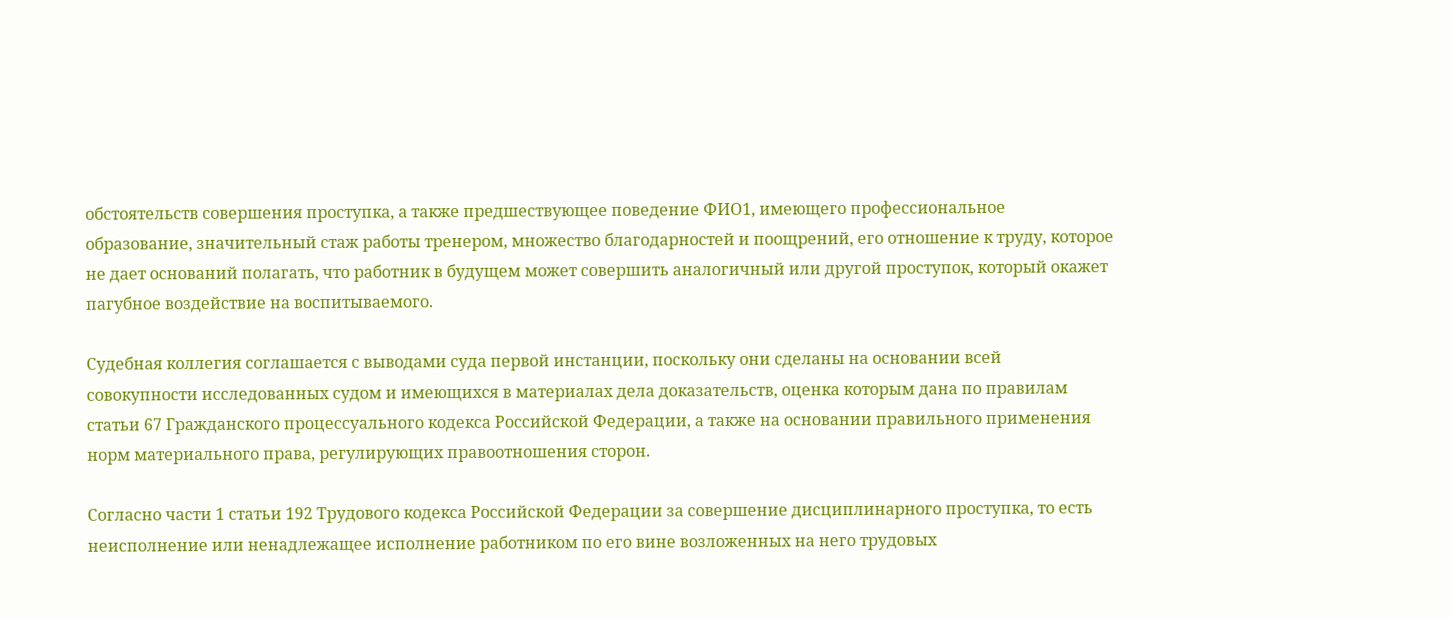обстоятельств совершения проступка, а также предшествующее поведение ФИО1, имеющего профессиональное образование, значительный стаж работы тренером, множество благодарностей и поощрений, его отношение к труду, которое не дает оснований полагать, что работник в будущем может совершить аналогичный или другой проступок, который окажет пагубное воздействие на воспитываемого.

Судебная коллегия соглашается с выводами суда первой инстанции, поскольку они сделаны на основании всей совокупности исследованных судом и имеющихся в материалах дела доказательств, оценка которым дана по правилам статьи 67 Гражданского процессуального кодекса Российской Федерации, а также на основании правильного применения норм материального права, регулирующих правоотношения сторон.

Согласно части 1 статьи 192 Трудового кодекса Российской Федерации за совершение дисциплинарного проступка, то есть неисполнение или ненадлежащее исполнение работником по его вине возложенных на него трудовых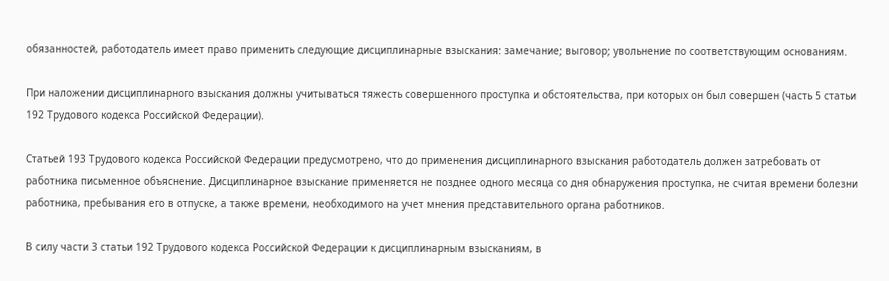обязанностей, работодатель имеет право применить следующие дисциплинарные взыскания: замечание; выговор; увольнение по соответствующим основаниям.

При наложении дисциплинарного взыскания должны учитываться тяжесть совершенного проступка и обстоятельства, при которых он был совершен (часть 5 статьи 192 Трудового кодекса Российской Федерации).

Статьей 193 Трудового кодекса Российской Федерации предусмотрено, что до применения дисциплинарного взыскания работодатель должен затребовать от работника письменное объяснение. Дисциплинарное взыскание применяется не позднее одного месяца со дня обнаружения проступка, не считая времени болезни работника, пребывания его в отпуске, а также времени, необходимого на учет мнения представительного органа работников.

В силу части 3 статьи 192 Трудового кодекса Российской Федерации к дисциплинарным взысканиям, в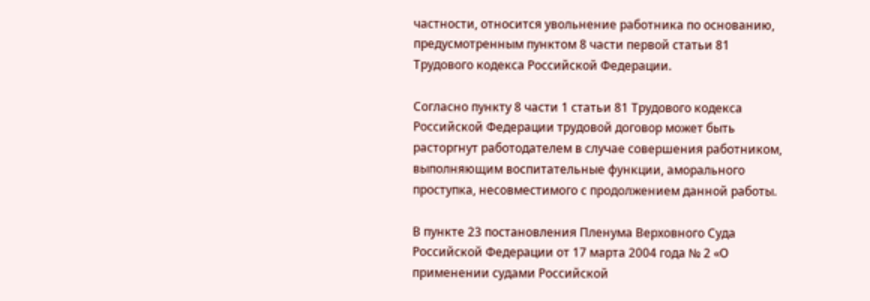частности, относится увольнение работника по основанию, предусмотренным пунктом 8 части первой статьи 81 Трудового кодекса Российской Федерации.

Согласно пункту 8 части 1 статьи 81 Трудового кодекса Российской Федерации трудовой договор может быть расторгнут работодателем в случае совершения работником, выполняющим воспитательные функции, аморального проступка, несовместимого с продолжением данной работы.

В пункте 23 постановления Пленума Верховного Суда Российской Федерации от 17 марта 2004 года № 2 «О применении судами Российской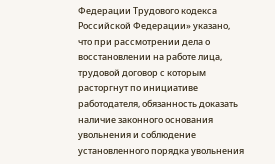Федерации Трудового кодекса Российской Федерации» указано, что при рассмотрении дела о восстановлении на работе лица, трудовой договор с которым расторгнут по инициативе работодателя, обязанность доказать наличие законного основания увольнения и соблюдение установленного порядка увольнения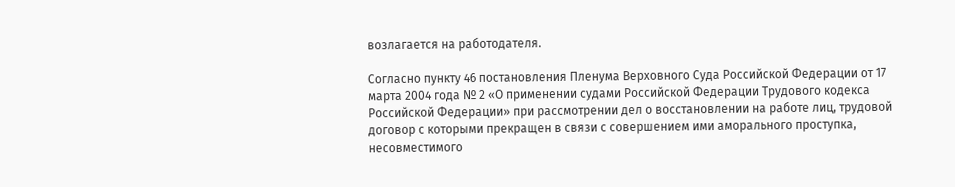возлагается на работодателя.

Согласно пункту 46 постановления Пленума Верховного Суда Российской Федерации от 17 марта 2004 года № 2 «О применении судами Российской Федерации Трудового кодекса Российской Федерации» при рассмотрении дел о восстановлении на работе лиц, трудовой договор с которыми прекращен в связи с совершением ими аморального проступка, несовместимого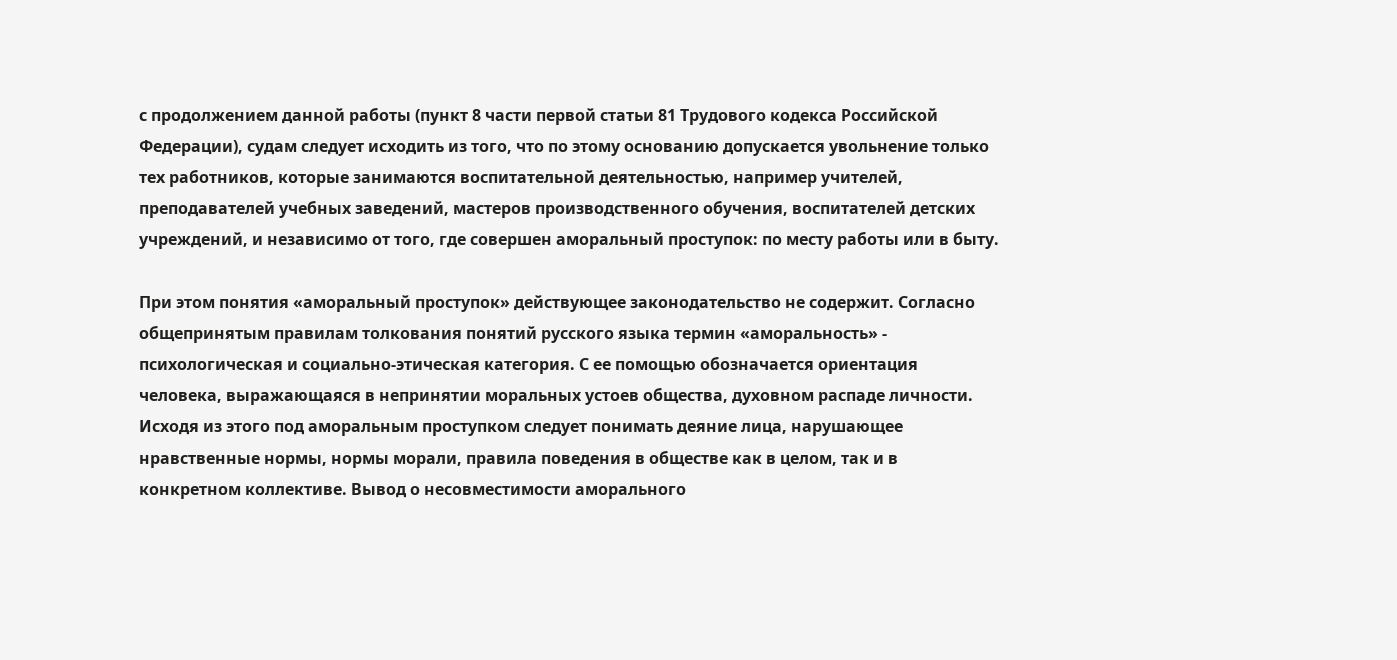с продолжением данной работы (пункт 8 части первой статьи 81 Трудового кодекса Российской Федерации), судам следует исходить из того, что по этому основанию допускается увольнение только тех работников, которые занимаются воспитательной деятельностью, например учителей, преподавателей учебных заведений, мастеров производственного обучения, воспитателей детских учреждений, и независимо от того, где совершен аморальный проступок: по месту работы или в быту.

При этом понятия «аморальный проступок» действующее законодательство не содержит. Согласно общепринятым правилам толкования понятий русского языка термин «аморальность» - психологическая и социально-этическая категория. С ее помощью обозначается ориентация человека, выражающаяся в непринятии моральных устоев общества, духовном распаде личности. Исходя из этого под аморальным проступком следует понимать деяние лица, нарушающее нравственные нормы, нормы морали, правила поведения в обществе как в целом, так и в конкретном коллективе. Вывод о несовместимости аморального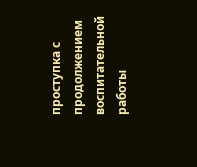проступка с продолжением воспитательной работы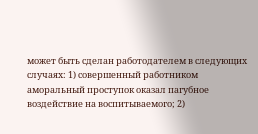может быть сделан работодателем в следующих случаях: 1) совершенный работником аморальный проступок оказал пагубное воздействие на воспитываемого; 2)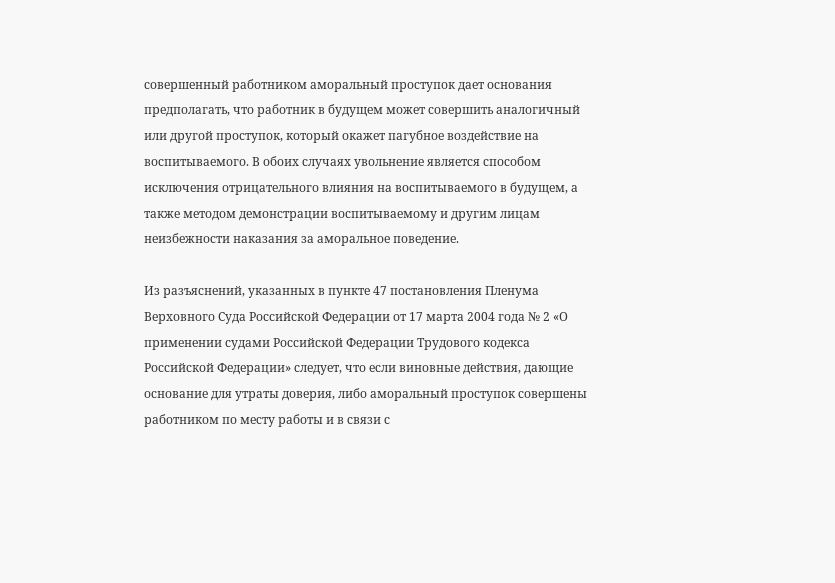совершенный работником аморальный проступок дает основания предполагать, что работник в будущем может совершить аналогичный или другой проступок, который окажет пагубное воздействие на воспитываемого. В обоих случаях увольнение является способом исключения отрицательного влияния на воспитываемого в будущем, а также методом демонстрации воспитываемому и другим лицам неизбежности наказания за аморальное поведение.

Из разъяснений, указанных в пункте 47 постановления Пленума Верховного Суда Российской Федерации от 17 марта 2004 года № 2 «О применении судами Российской Федерации Трудового кодекса Российской Федерации» следует, что если виновные действия, дающие основание для утраты доверия, либо аморальный проступок совершены работником по месту работы и в связи с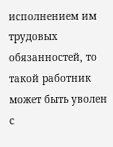исполнением им трудовых обязанностей, то такой работник может быть уволен с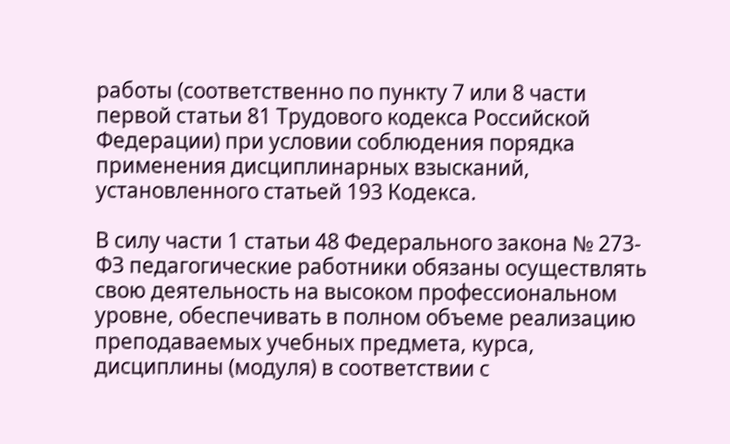работы (соответственно по пункту 7 или 8 части первой статьи 81 Трудового кодекса Российской Федерации) при условии соблюдения порядка применения дисциплинарных взысканий, установленного статьей 193 Кодекса.

В силу части 1 статьи 48 Федерального закона № 273-ФЗ педагогические работники обязаны осуществлять свою деятельность на высоком профессиональном уровне, обеспечивать в полном объеме реализацию преподаваемых учебных предмета, курса, дисциплины (модуля) в соответствии с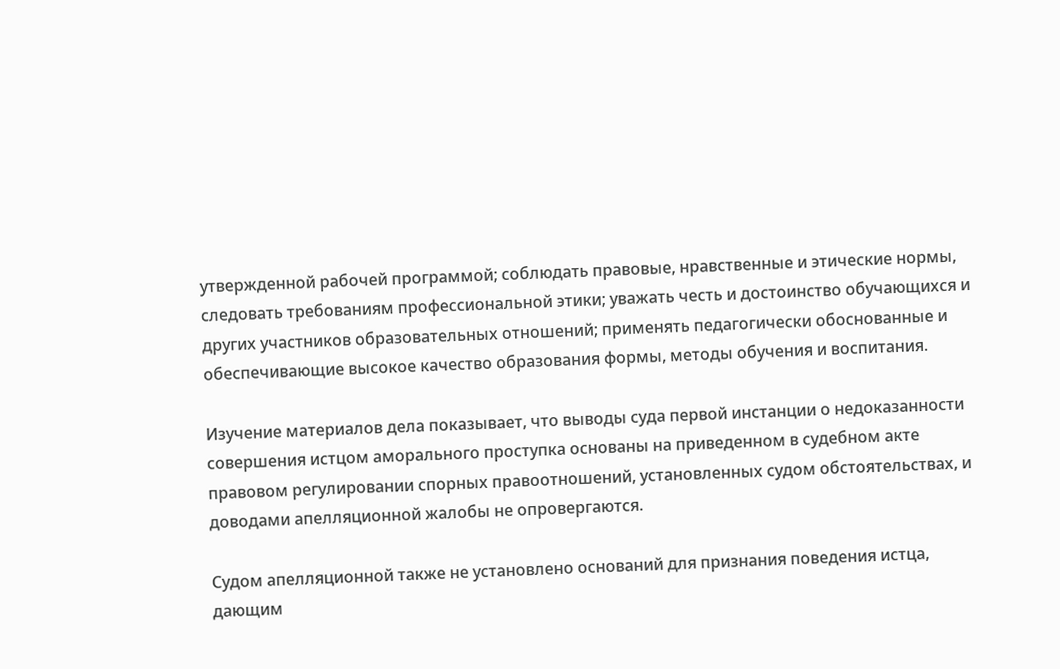утвержденной рабочей программой; соблюдать правовые, нравственные и этические нормы, следовать требованиям профессиональной этики; уважать честь и достоинство обучающихся и других участников образовательных отношений; применять педагогически обоснованные и обеспечивающие высокое качество образования формы, методы обучения и воспитания.

Изучение материалов дела показывает, что выводы суда первой инстанции о недоказанности совершения истцом аморального проступка основаны на приведенном в судебном акте правовом регулировании спорных правоотношений, установленных судом обстоятельствах, и доводами апелляционной жалобы не опровергаются.

Судом апелляционной также не установлено оснований для признания поведения истца, дающим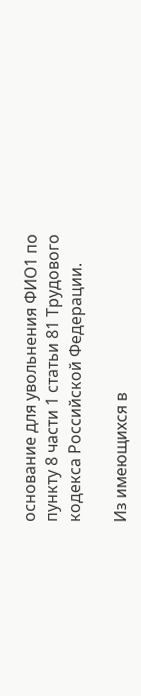основание для увольнения ФИО1 по пункту 8 части 1 статьи 81 Трудового кодекса Российской Федерации.

Из имеющихся в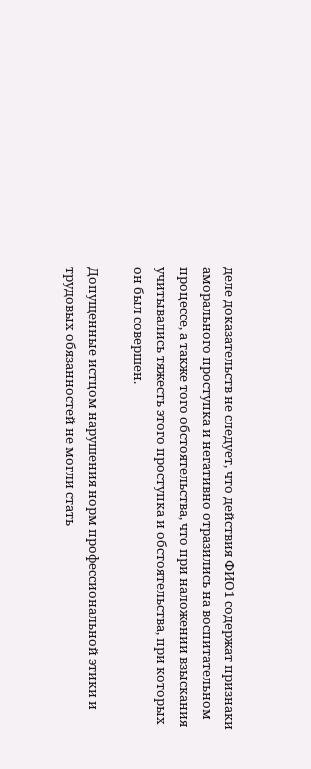деле доказательств не следует, что действия ФИО1 содержат признаки аморального проступка и негативно отразились на воспитательном процессе, а также того обстоятельства, что при наложении взыскания учитывались тяжесть этого проступка и обстоятельства, при которых он был совершен.

Допущенные истцом нарушения норм профессиональной этики и трудовых обязанностей не могли стать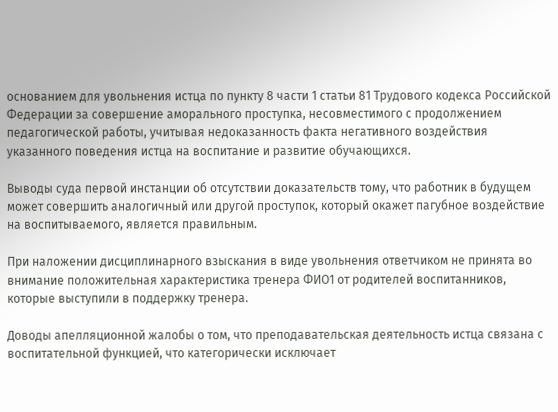основанием для увольнения истца по пункту 8 части 1 статьи 81 Трудового кодекса Российской Федерации за совершение аморального проступка, несовместимого с продолжением педагогической работы, учитывая недоказанность факта негативного воздействия указанного поведения истца на воспитание и развитие обучающихся.

Выводы суда первой инстанции об отсутствии доказательств тому, что работник в будущем может совершить аналогичный или другой проступок, который окажет пагубное воздействие на воспитываемого, является правильным.

При наложении дисциплинарного взыскания в виде увольнения ответчиком не принята во внимание положительная характеристика тренера ФИО1 от родителей воспитанников, которые выступили в поддержку тренера.

Доводы апелляционной жалобы о том, что преподавательская деятельность истца связана с воспитательной функцией, что категорически исключает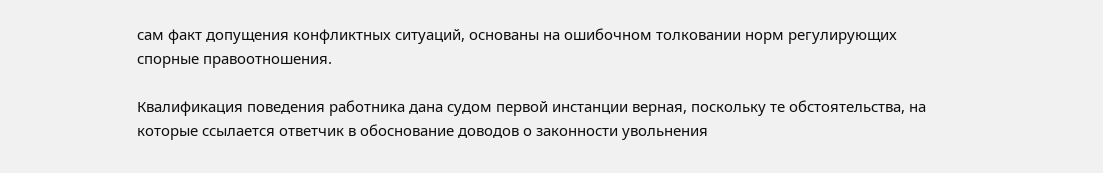сам факт допущения конфликтных ситуаций, основаны на ошибочном толковании норм регулирующих спорные правоотношения.

Квалификация поведения работника дана судом первой инстанции верная, поскольку те обстоятельства, на которые ссылается ответчик в обоснование доводов о законности увольнения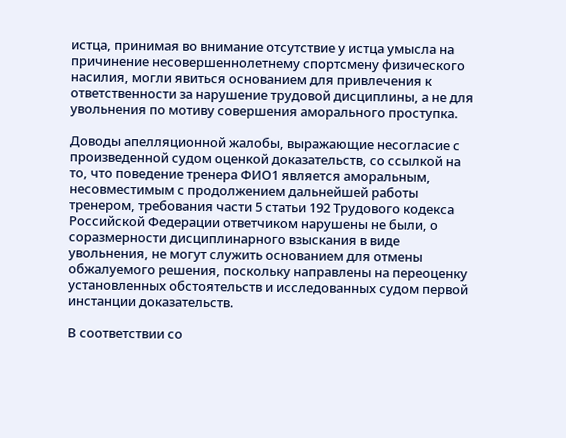истца, принимая во внимание отсутствие у истца умысла на причинение несовершеннолетнему спортсмену физического насилия, могли явиться основанием для привлечения к ответственности за нарушение трудовой дисциплины, а не для увольнения по мотиву совершения аморального проступка.

Доводы апелляционной жалобы, выражающие несогласие с произведенной судом оценкой доказательств, со ссылкой на то, что поведение тренера ФИО1 является аморальным, несовместимым с продолжением дальнейшей работы тренером, требования части 5 статьи 192 Трудового кодекса Российской Федерации ответчиком нарушены не были, о соразмерности дисциплинарного взыскания в виде увольнения, не могут служить основанием для отмены обжалуемого решения, поскольку направлены на переоценку установленных обстоятельств и исследованных судом первой инстанции доказательств.

В соответствии со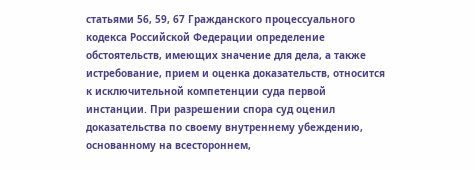статьями 56, 59, 67 Гражданского процессуального кодекса Российской Федерации определение обстоятельств, имеющих значение для дела, а также истребование, прием и оценка доказательств, относится к исключительной компетенции суда первой инстанции. При разрешении спора суд оценил доказательства по своему внутреннему убеждению, основанному на всестороннем,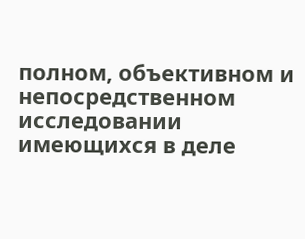полном, объективном и непосредственном исследовании имеющихся в деле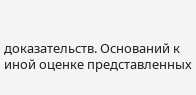доказательств. Оснований к иной оценке представленных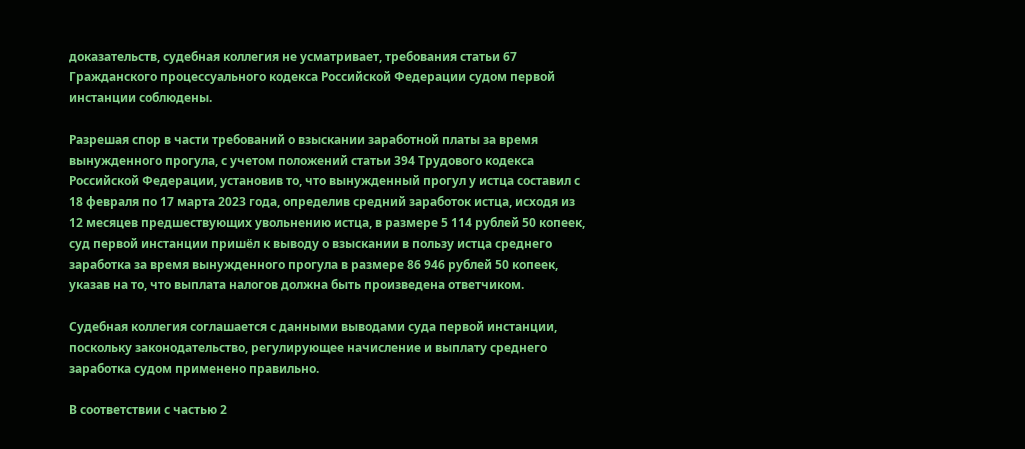доказательств, судебная коллегия не усматривает, требования статьи 67 Гражданского процессуального кодекса Российской Федерации судом первой инстанции соблюдены.

Разрешая спор в части требований о взыскании заработной платы за время вынужденного прогула, с учетом положений статьи 394 Трудового кодекса Российской Федерации, установив то, что вынужденный прогул у истца составил с 18 февраля по 17 марта 2023 года, определив средний заработок истца, исходя из 12 месяцев предшествующих увольнению истца, в размере 5 114 рублей 50 копеек, суд первой инстанции пришёл к выводу о взыскании в пользу истца среднего заработка за время вынужденного прогула в размере 86 946 рублей 50 копеек, указав на то, что выплата налогов должна быть произведена ответчиком.

Судебная коллегия соглашается с данными выводами суда первой инстанции, поскольку законодательство, регулирующее начисление и выплату среднего заработка судом применено правильно.

В соответствии с частью 2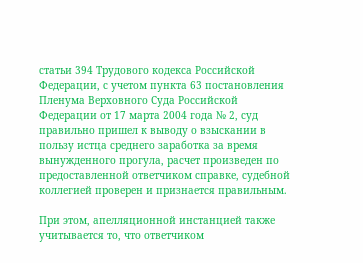статьи 394 Трудового кодекса Российской Федерации, с учетом пункта 63 постановления Пленума Верховного Суда Российской Федерации от 17 марта 2004 года № 2, суд правильно пришел к выводу о взыскании в пользу истца среднего заработка за время вынужденного прогула, расчет произведен по предоставленной ответчиком справке, судебной коллегией проверен и признается правильным.

При этом, апелляционной инстанцией также учитывается то, что ответчиком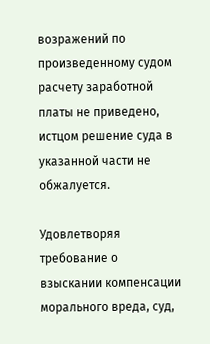возражений по произведенному судом расчету заработной платы не приведено, истцом решение суда в указанной части не обжалуется.

Удовлетворяя требование о взыскании компенсации морального вреда, суд,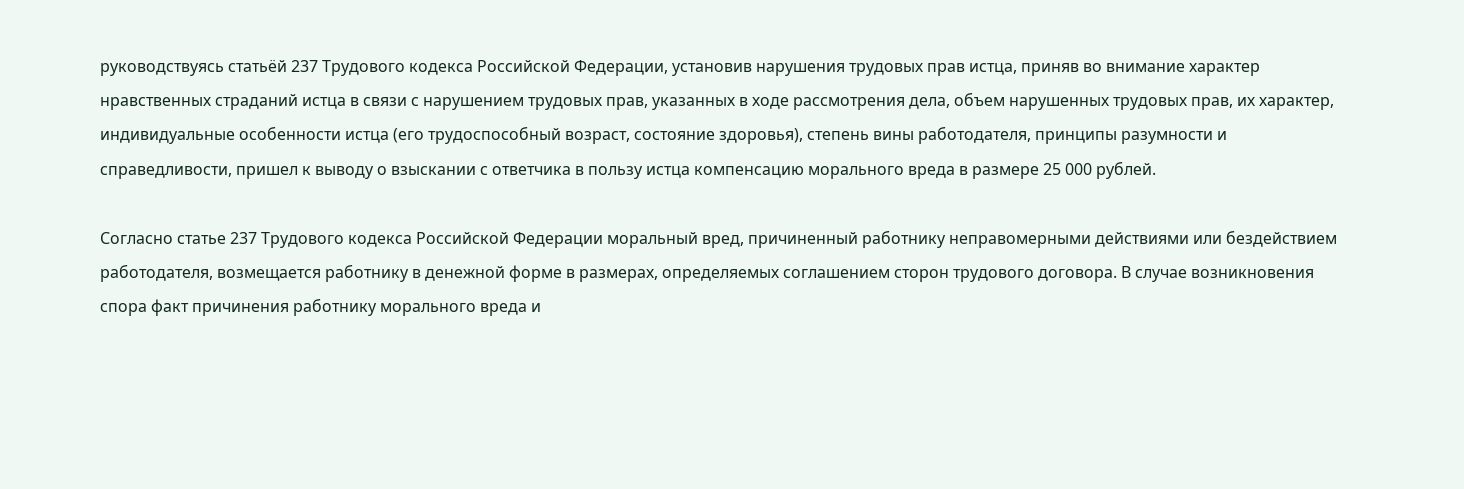руководствуясь статьёй 237 Трудового кодекса Российской Федерации, установив нарушения трудовых прав истца, приняв во внимание характер нравственных страданий истца в связи с нарушением трудовых прав, указанных в ходе рассмотрения дела, объем нарушенных трудовых прав, их характер, индивидуальные особенности истца (его трудоспособный возраст, состояние здоровья), степень вины работодателя, принципы разумности и справедливости, пришел к выводу о взыскании с ответчика в пользу истца компенсацию морального вреда в размере 25 000 рублей.

Согласно статье 237 Трудового кодекса Российской Федерации моральный вред, причиненный работнику неправомерными действиями или бездействием работодателя, возмещается работнику в денежной форме в размерах, определяемых соглашением сторон трудового договора. В случае возникновения спора факт причинения работнику морального вреда и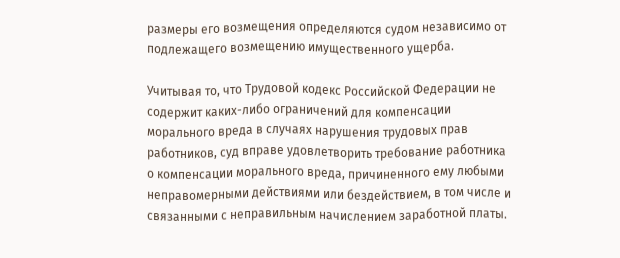размеры его возмещения определяются судом независимо от подлежащего возмещению имущественного ущерба.

Учитывая то, что Трудовой кодекс Российской Федерации не содержит каких-либо ограничений для компенсации морального вреда в случаях нарушения трудовых прав работников, суд вправе удовлетворить требование работника о компенсации морального вреда, причиненного ему любыми неправомерными действиями или бездействием, в том числе и связанными с неправильным начислением заработной платы.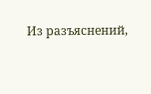Из разъяснений,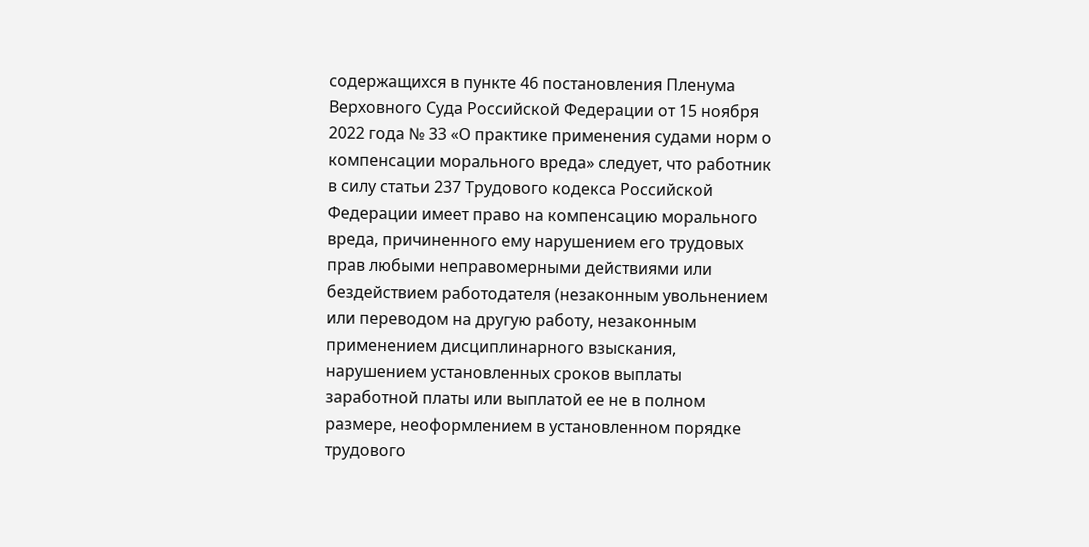содержащихся в пункте 46 постановления Пленума Верховного Суда Российской Федерации от 15 ноября 2022 года № 33 «О практике применения судами норм о компенсации морального вреда» следует, что работник в силу статьи 237 Трудового кодекса Российской Федерации имеет право на компенсацию морального вреда, причиненного ему нарушением его трудовых прав любыми неправомерными действиями или бездействием работодателя (незаконным увольнением или переводом на другую работу, незаконным применением дисциплинарного взыскания, нарушением установленных сроков выплаты заработной платы или выплатой ее не в полном размере, неоформлением в установленном порядке трудового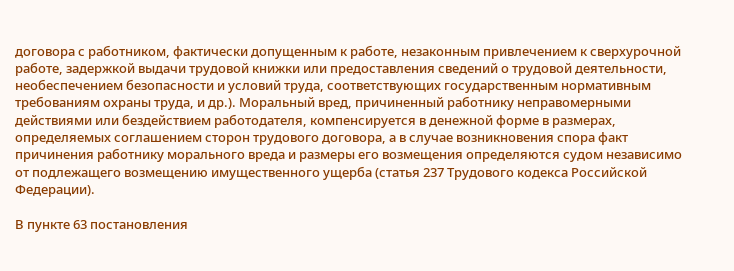договора с работником, фактически допущенным к работе, незаконным привлечением к сверхурочной работе, задержкой выдачи трудовой книжки или предоставления сведений о трудовой деятельности, необеспечением безопасности и условий труда, соответствующих государственным нормативным требованиям охраны труда, и др.). Моральный вред, причиненный работнику неправомерными действиями или бездействием работодателя, компенсируется в денежной форме в размерах, определяемых соглашением сторон трудового договора, а в случае возникновения спора факт причинения работнику морального вреда и размеры его возмещения определяются судом независимо от подлежащего возмещению имущественного ущерба (статья 237 Трудового кодекса Российской Федерации).

В пункте 63 постановления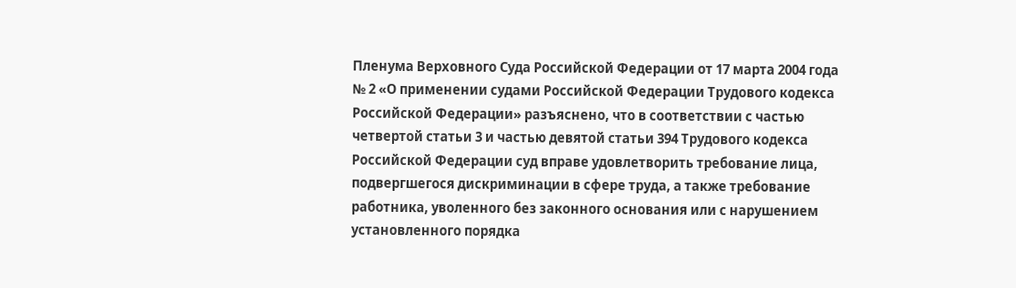Пленума Верховного Суда Российской Федерации от 17 марта 2004 года № 2 «О применении судами Российской Федерации Трудового кодекса Российской Федерации» разъяснено, что в соответствии с частью четвертой статьи 3 и частью девятой статьи 394 Трудового кодекса Российской Федерации суд вправе удовлетворить требование лица, подвергшегося дискриминации в сфере труда, а также требование работника, уволенного без законного основания или с нарушением установленного порядка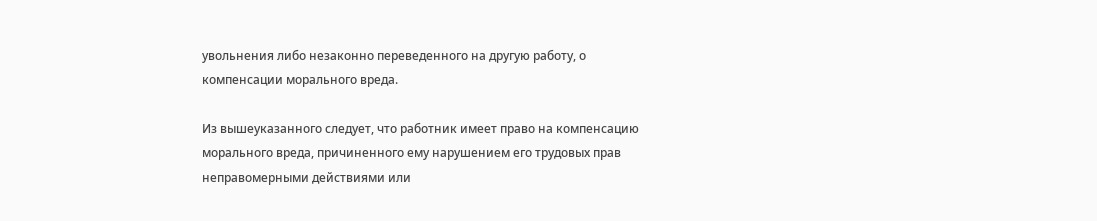увольнения либо незаконно переведенного на другую работу, о компенсации морального вреда.

Из вышеуказанного следует, что работник имеет право на компенсацию морального вреда, причиненного ему нарушением его трудовых прав неправомерными действиями или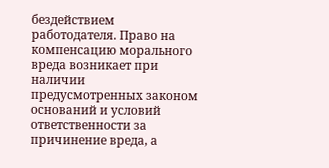бездействием работодателя. Право на компенсацию морального вреда возникает при наличии предусмотренных законом оснований и условий ответственности за причинение вреда, а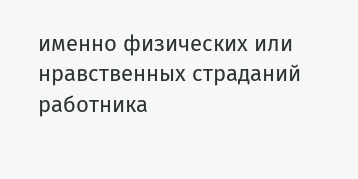именно физических или нравственных страданий работника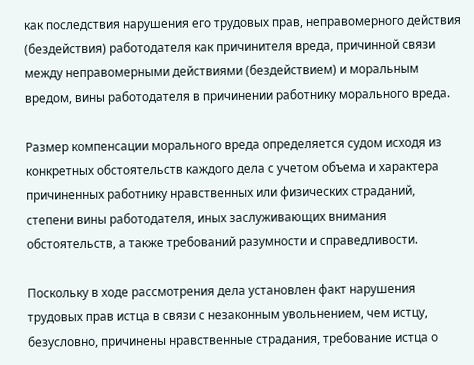как последствия нарушения его трудовых прав, неправомерного действия (бездействия) работодателя как причинителя вреда, причинной связи между неправомерными действиями (бездействием) и моральным вредом, вины работодателя в причинении работнику морального вреда.

Размер компенсации морального вреда определяется судом исходя из конкретных обстоятельств каждого дела с учетом объема и характера причиненных работнику нравственных или физических страданий, степени вины работодателя, иных заслуживающих внимания обстоятельств, а также требований разумности и справедливости.

Поскольку в ходе рассмотрения дела установлен факт нарушения трудовых прав истца в связи с незаконным увольнением, чем истцу, безусловно, причинены нравственные страдания, требование истца о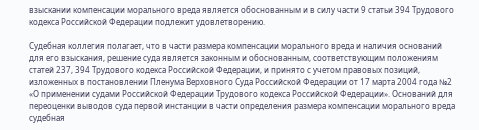взыскании компенсации морального вреда является обоснованным и в силу части 9 статьи 394 Трудового кодекса Российской Федерации подлежит удовлетворению.

Судебная коллегия полагает, что в части размера компенсации морального вреда и наличия оснований для его взыскания, решение суда является законным и обоснованным, соответствующим положениям статей 237, 394 Трудового кодекса Российской Федерации, и принято с учетом правовых позиций, изложенных в постановлении Пленума Верховного Суда Российской Федерации от 17 марта 2004 года №2 «О применении судами Российской Федерации Трудового кодекса Российской Федерации». Оснований для переоценки выводов суда первой инстанции в части определения размера компенсации морального вреда судебная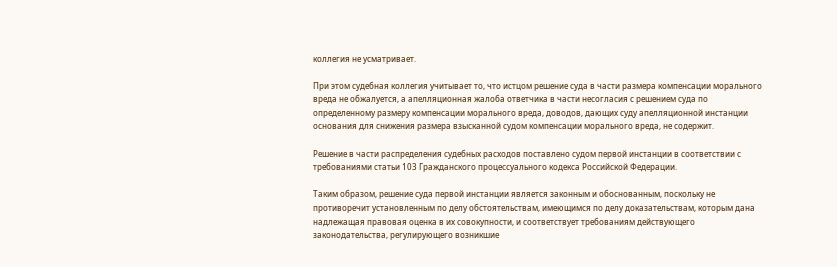коллегия не усматривает.

При этом судебная коллегия учитывает то, что истцом решение суда в части размера компенсации морального вреда не обжалуется, а апелляционная жалоба ответчика в части несогласия с решением суда по определенному размеру компенсации морального вреда, доводов, дающих суду апелляционной инстанции основания для снижения размера взысканной судом компенсации морального вреда, не содержит.

Решение в части распределения судебных расходов поставлено судом первой инстанции в соответствии с требованиями статьи 103 Гражданского процессуального кодекса Российской Федерации.

Таким образом, решение суда первой инстанции является законным и обоснованным, поскольку не противоречит установленным по делу обстоятельствам, имеющимся по делу доказательствам, которым дана надлежащая правовая оценка в их совокупности, и соответствует требованиям действующего законодательства, регулирующего возникшие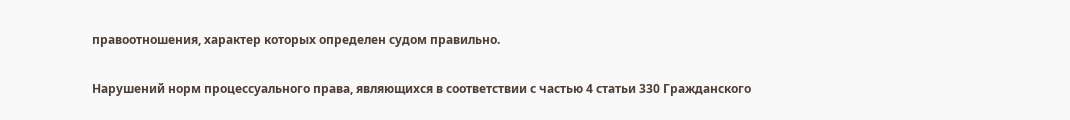правоотношения, характер которых определен судом правильно.

Нарушений норм процессуального права, являющихся в соответствии с частью 4 статьи 330 Гражданского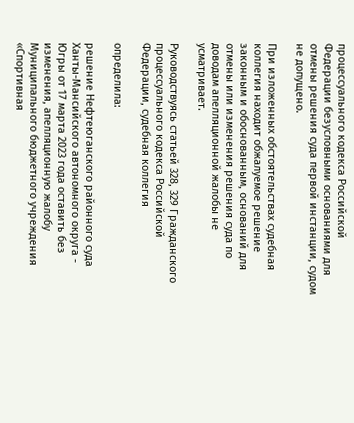процессуального кодекса Российской Федерации безусловными основаниями для отмены решения суда первой инстанции, судом не допущено.

При изложенных обстоятельствах судебная коллегия находит обжалуемое решение законным и обоснованным, оснований для отмены или изменения решения суда по доводам апелляционной жалобы не усматривает.

Руководствуясь статьей 328, 329 Гражданского процессуального кодекса Российской Федерации, судебная коллегия

определила:

решение Нефтеюганского районного суда Ханты-Мансийского автономного округа - Югры от 17 марта 2023 года оставить без изменения, апелляционную жалобу Муниципального бюджетного учреждения «Спортивная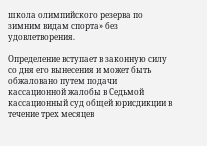школа олимпийского резерва по зимним видам спорта» без удовлетворения.

Определение вступает в законную силу со дня его вынесения и может быть обжаловано путем подачи кассационной жалобы в Седьмой кассационный суд общей юрисдикции в течение трех месяцев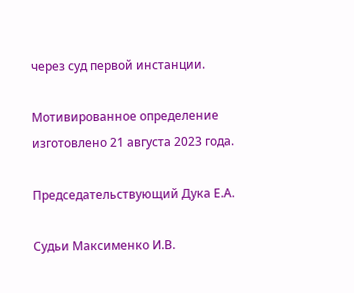через суд первой инстанции.

Мотивированное определение изготовлено 21 августа 2023 года.

Председательствующий Дука Е.А.

Судьи Максименко И.В.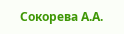Сокорева А.А.